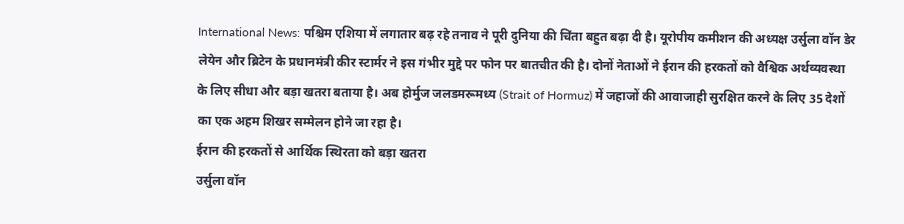International News: पश्चिम एशिया में लगातार बढ़ रहे तनाव ने पूरी दुनिया की चिंता बहुत बढ़ा दी है। यूरोपीय कमीशन की अध्यक्ष उर्सुला वॉन डेर लेयेन और ब्रिटेन के प्रधानमंत्री कीर स्टार्मर ने इस गंभीर मुद्दे पर फोन पर बातचीत की है। दोनों नेताओं ने ईरान की हरकतों को वैश्विक अर्थव्यवस्था के लिए सीधा और बड़ा खतरा बताया है। अब होर्मुज जलडमरूमध्य (Strait of Hormuz) में जहाजों की आवाजाही सुरक्षित करने के लिए 35 देशों का एक अहम शिखर सम्मेलन होने जा रहा है।
ईरान की हरकतों से आर्थिक स्थिरता को बड़ा खतरा
उर्सुला वॉन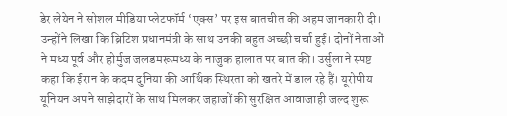डेर लेयेन ने सोशल मीडिया प्लेटफॉर्म ‘एक्स’ पर इस बातचीत की अहम जानकारी दी। उन्होंने लिखा कि ब्रिटिश प्रधानमंत्री के साथ उनकी बहुत अच्छी चर्चा हुई। दोनों नेताओं ने मध्य पूर्व और होर्मुज जलडमरूमध्य के नाजुक हालात पर बात की। उर्सुला ने स्पष्ट कहा कि ईरान के कदम दुनिया की आर्थिक स्थिरता को खतरे में डाल रहे हैं। यूरोपीय यूनियन अपने साझेदारों के साथ मिलकर जहाजों की सुरक्षित आवाजाही जल्द शुरू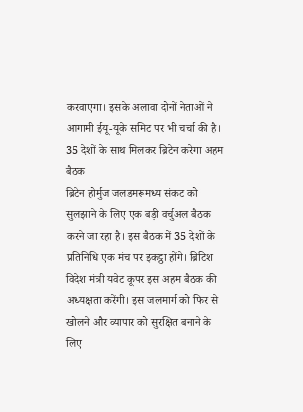करवाएगा। इसके अलावा दोनों नेताओं ने आगामी ईयू-यूके समिट पर भी चर्चा की है।
35 देशों के साथ मिलकर ब्रिटेन करेगा अहम बैठक
ब्रिटेन होर्मुज जलडमरूमध्य संकट को सुलझाने के लिए एक बड़ी वर्चुअल बैठक करने जा रहा है। इस बैठक में 35 देशों के प्रतिनिधि एक मंच पर इकट्ठा होंगे। ब्रिटिश विदेश मंत्री यवेट कूपर इस अहम बैठक की अध्यक्षता करेंगी। इस जलमार्ग को फिर से खोलने और व्यापार को सुरक्षित बनाने के लिए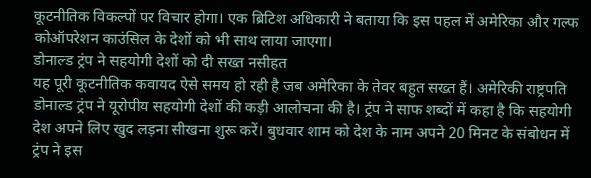कूटनीतिक विकल्पों पर विचार होगा। एक ब्रिटिश अधिकारी ने बताया कि इस पहल में अमेरिका और गल्फ कोऑपरेशन काउंसिल के देशों को भी साथ लाया जाएगा।
डोनाल्ड ट्रंप ने सहयोगी देशों को दी सख्त नसीहत
यह पूरी कूटनीतिक कवायद ऐसे समय हो रही है जब अमेरिका के तेवर बहुत सख्त हैं। अमेरिकी राष्ट्रपति डोनाल्ड ट्रंप ने यूरोपीय सहयोगी देशों की कड़ी आलोचना की है। ट्रंप ने साफ शब्दों में कहा है कि सहयोगी देश अपने लिए खुद लड़ना सीखना शुरू करें। बुधवार शाम को देश के नाम अपने 20 मिनट के संबोधन में ट्रंप ने इस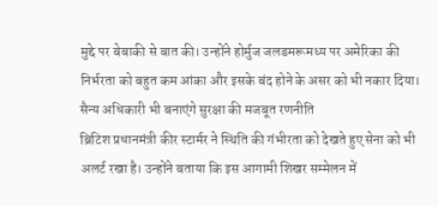मुद्दे पर बेबाकी से बात की। उन्होंने होर्मुज जलडमरूमध्य पर अमेरिका की निर्भरता को बहुत कम आंका और इसके बंद होने के असर को भी नकार दिया।
सैन्य अधिकारी भी बनाएंगे सुरक्षा की मजबूत रणनीति
ब्रिटिश प्रधानमंत्री कीर स्टार्मर ने स्थिति की गंभीरता को देखते हुए सेना को भी अलर्ट रखा है। उन्होंने बताया कि इस आगामी शिखर सम्मेलन में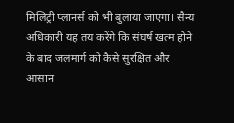मिलिट्री प्लानर्स को भी बुलाया जाएगा। सैन्य अधिकारी यह तय करेंगे कि संघर्ष खत्म होने के बाद जलमार्ग को कैसे सुरक्षित और आसान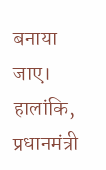बनाया जाए। हालांकि, प्रधानमंत्री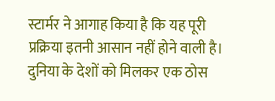स्टार्मर ने आगाह किया है कि यह पूरी प्रक्रिया इतनी आसान नहीं होने वाली है। दुनिया के देशों को मिलकर एक ठोस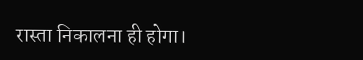रास्ता निकालना ही होगा।